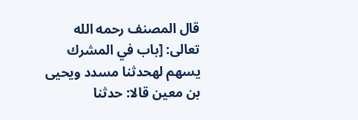قال المصنف رحمه الله تعالى: [باب في المشرك يسهم لهحدثنا مسدد ويحيى بن معين قالا: حدثنا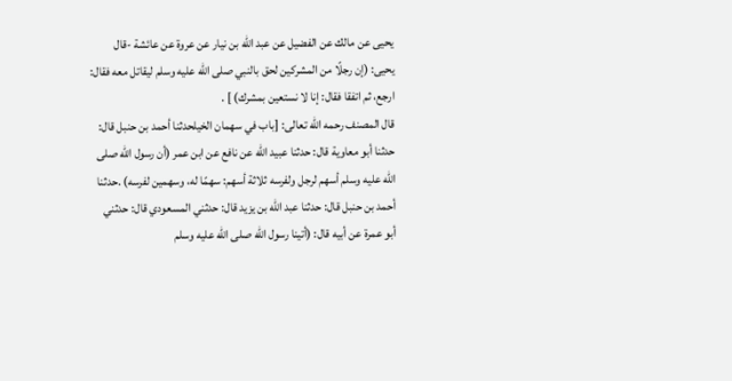يحيى عن مالك عن الفضيل عن عبد الله بن نيار عن عروة عن عائشة -قال يحيى: (إن رجلًا من المشركين لحق بالنبي صلى الله عليه وسلم ليقاتل معه فقال: ارجع، ثم اتفقا فقال: إنا لا نستعين بمشرك) ] .
قال المصنف رحمه الله تعالى: [باب في سهمان الخيلحدثنا أحمد بن حنبل قال: حدثنا أبو معاوية قال: حدثنا عبيد الله عن نافع عن ابن عمر (أن رسول الله صلى الله عليه وسلم أسهم لرجل ولفرسه ثلاثة أسهم: سهمًا له، وسهمين لفرسه) .حدثنا أحمد بن حنبل قال: حدثنا عبد الله بن يزيد قال: حدثني المسعودي قال: حدثني أبو عمرة عن أبيه قال: (أتينا رسول الله صلى الله عليه وسلم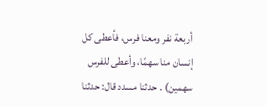أربعة نفر ومعنا فرس، فأعطى كل إنسان منا سهمًا، وأعطى للفرس سهمين) . حدثنا مسدد قال: حدثنا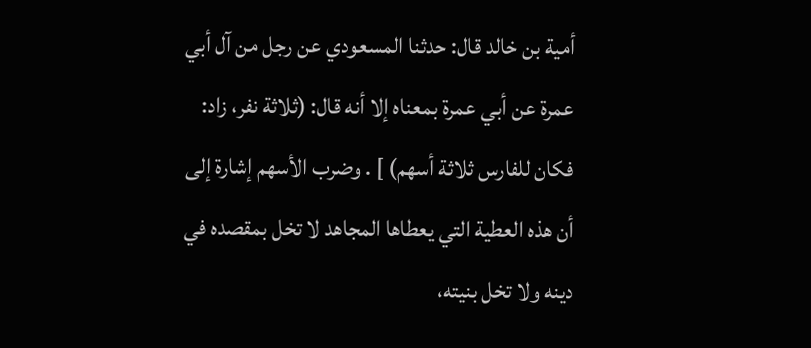أمية بن خالد قال: حدثنا المسعودي عن رجل من آل أبي عمرة عن أبي عمرة بمعناه إلا أنه قال: (ثلاثة نفر، زاد: فكان للفارس ثلاثة أسهم) ] . وضرب الأسهم إشارة إلى أن هذه العطية التي يعطاها المجاهد لا تخل بمقصده في دينه ولا تخل بنيته،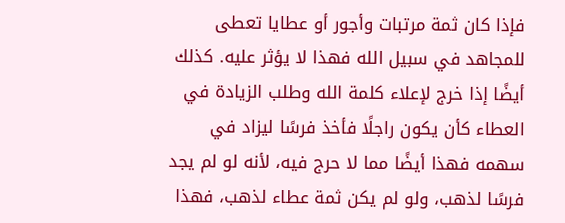فإذا كان ثمة مرتبات وأجور أو عطايا تعطى للمجاهد في سبيل الله فهذا لا يؤثر عليه. كذلك أيضًا إذا خرج لإعلاء كلمة الله وطلب الزيادة في العطاء كأن يكون راجلًا فأخذ فرسًا ليزاد في سهمه فهذا أيضًا مما لا حرج فيه، لأنه لو لم يجد فرسًا لذهب، ولو لم يكن ثمة عطاء لذهب، فهذا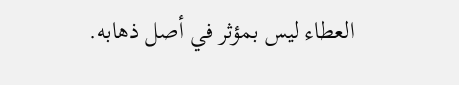العطاء ليس بمؤثر في أصل ذهابه.